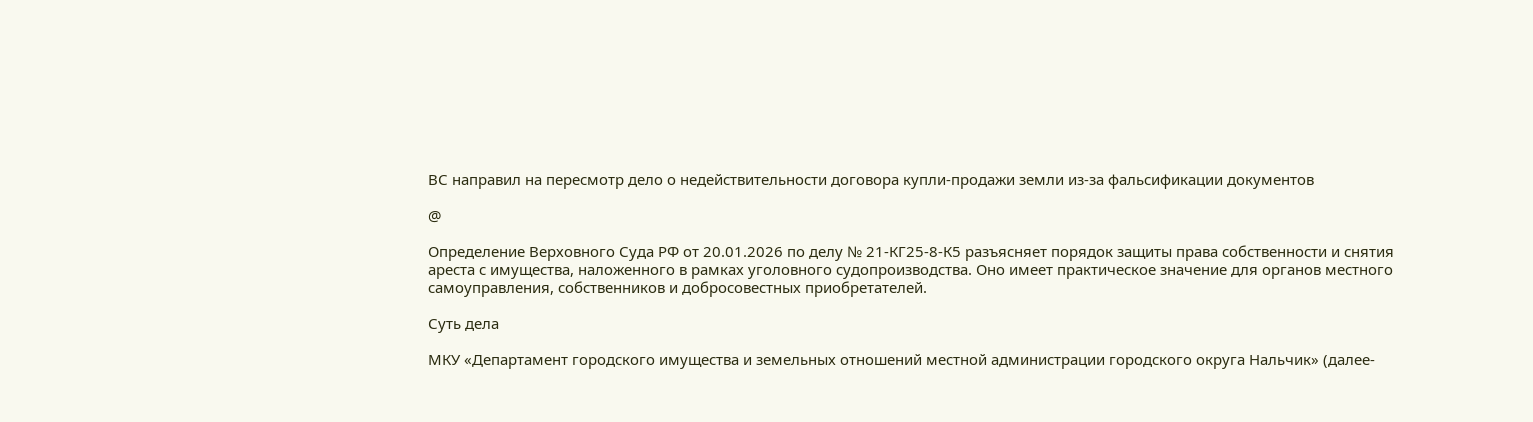ВС направил на пересмотр дело о недействительности договора купли‑продажи земли из-за фальсификации документов

@

Определение Верховного Суда РФ от 20.01.2026 по делу № 21-КГ25-8-К5 разъясняет порядок защиты права собственности и снятия ареста с имущества, наложенного в рамках уголовного судопроизводства. Оно имеет практическое значение для органов местного самоуправления, собственников и добросовестных приобретателей.

Суть дела

МКУ «Департамент городского имущества и земельных отношений местной администрации городского округа Нальчик» (далее-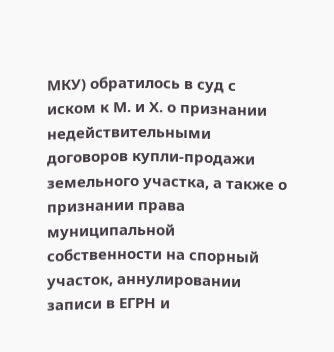МКУ) обратилось в суд с иском к М. и Х. о признании недействительными договоров купли-продажи земельного участка, а также о признании права муниципальной собственности на спорный участок, аннулировании записи в ЕГРН и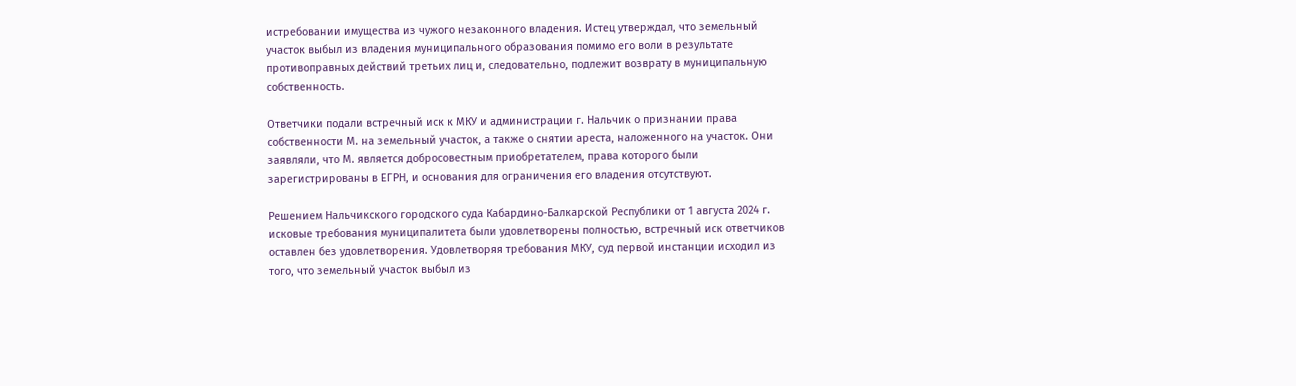истребовании имущества из чужого незаконного владения. Истец утверждал, что земельный участок выбыл из владения муниципального образования помимо его воли в результате противоправных действий третьих лиц и, следовательно, подлежит возврату в муниципальную собственность.

Ответчики подали встречный иск к МКУ и администрации г. Нальчик о признании права собственности М. на земельный участок, а также о снятии ареста, наложенного на участок. Они заявляли, что М. является добросовестным приобретателем, права которого были зарегистрированы в ЕГРН, и основания для ограничения его владения отсутствуют.

Решением Нальчикского городского суда Кабардино-Балкарской Республики от 1 августа 2024 г. исковые требования муниципалитета были удовлетворены полностью, встречный иск ответчиков оставлен без удовлетворения. Удовлетворяя требования МКУ, суд первой инстанции исходил из того, что земельный участок выбыл из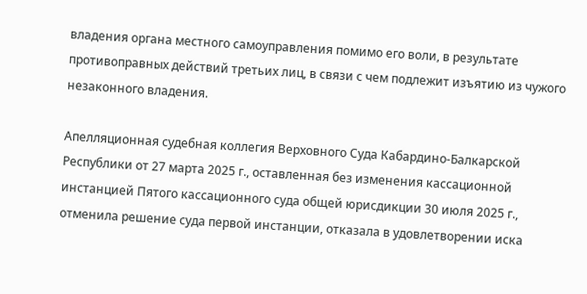владения органа местного самоуправления помимо его воли, в результате противоправных действий третьих лиц, в связи с чем подлежит изъятию из чужого незаконного владения.

Апелляционная судебная коллегия Верховного Суда Кабардино-Балкарской Республики от 27 марта 2025 г., оставленная без изменения кассационной инстанцией Пятого кассационного суда общей юрисдикции 30 июля 2025 г., отменила решение суда первой инстанции, отказала в удовлетворении иска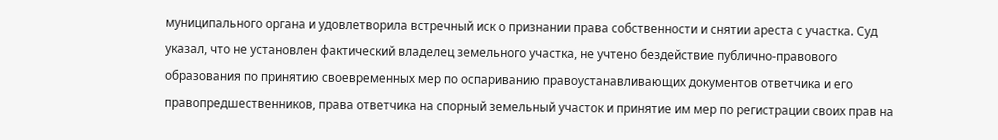муниципального органа и удовлетворила встречный иск о признании права собственности и снятии ареста с участка. Суд указал, что не установлен фактический владелец земельного участка, не учтено бездействие публично-правового образования по принятию своевременных мер по оспариванию правоустанавливающих документов ответчика и его правопредшественников, права ответчика на спорный земельный участок и принятие им мер по регистрации своих прав на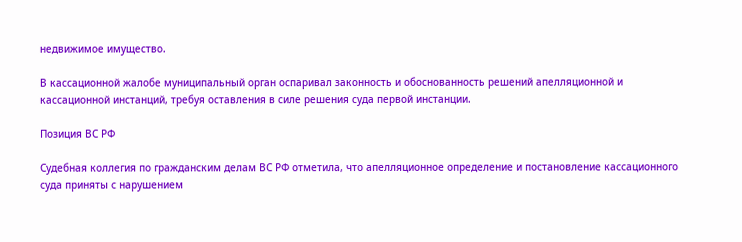недвижимое имущество.

В кассационной жалобе муниципальный орган оспаривал законность и обоснованность решений апелляционной и кассационной инстанций, требуя оставления в силе решения суда первой инстанции.

Позиция ВС РФ

Судебная коллегия по гражданским делам ВС РФ отметила, что апелляционное определение и постановление кассационного суда приняты с нарушением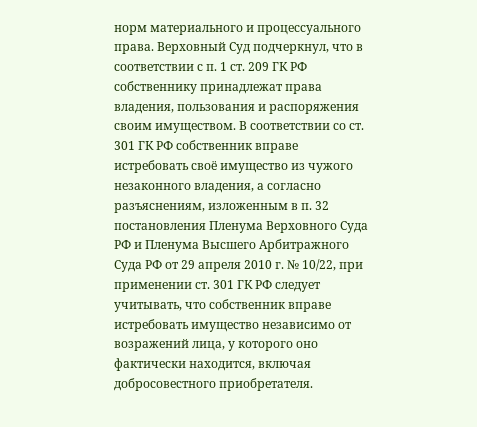норм материального и процессуального права. Верховный Суд подчеркнул, что в соответствии с п. 1 ст. 209 ГК РФ собственнику принадлежат права владения, пользования и распоряжения своим имуществом. В соответствии со ст. 301 ГК РФ собственник вправе истребовать своё имущество из чужого незаконного владения, а согласно разъяснениям, изложенным в п. 32 постановления Пленума Верховного Суда РФ и Пленума Высшего Арбитражного Суда РФ от 29 апреля 2010 г. № 10/22, при применении ст. 301 ГК РФ следует учитывать, что собственник вправе истребовать имущество независимо от возражений лица, у которого оно фактически находится, включая добросовестного приобретателя.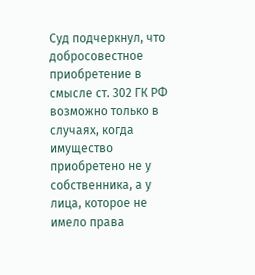Суд подчеркнул, что добросовестное приобретение в смысле ст. 302 ГК РФ возможно только в случаях, когда имущество приобретено не у собственника, а у лица, которое не имело права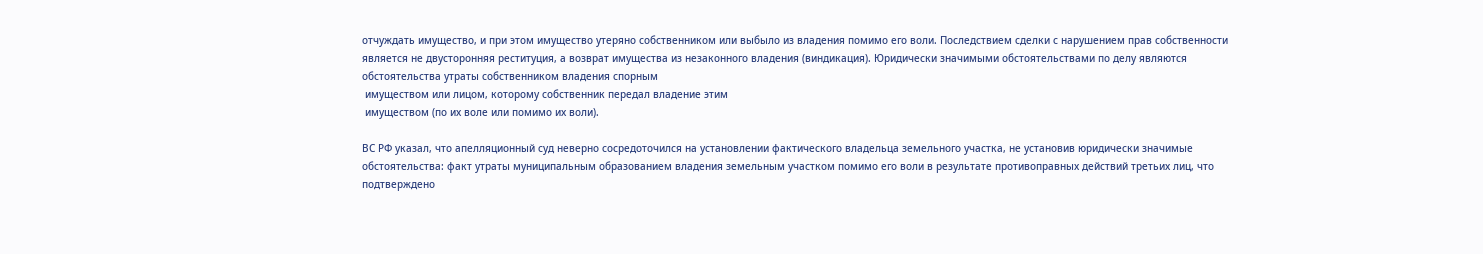отчуждать имущество, и при этом имущество утеряно собственником или выбыло из владения помимо его воли. Последствием сделки с нарушением прав собственности является не двусторонняя реституция, а возврат имущества из незаконного владения (виндикация). Юридически значимыми обстоятельствами по делу являются обстоятельства утраты собственником владения спорным
 имуществом или лицом, которому собственник передал владение этим
 имуществом (по их воле или помимо их воли).

ВС РФ указал, что апелляционный суд неверно сосредоточился на установлении фактического владельца земельного участка, не установив юридически значимые обстоятельства: факт утраты муниципальным образованием владения земельным участком помимо его воли в результате противоправных действий третьих лиц, что подтверждено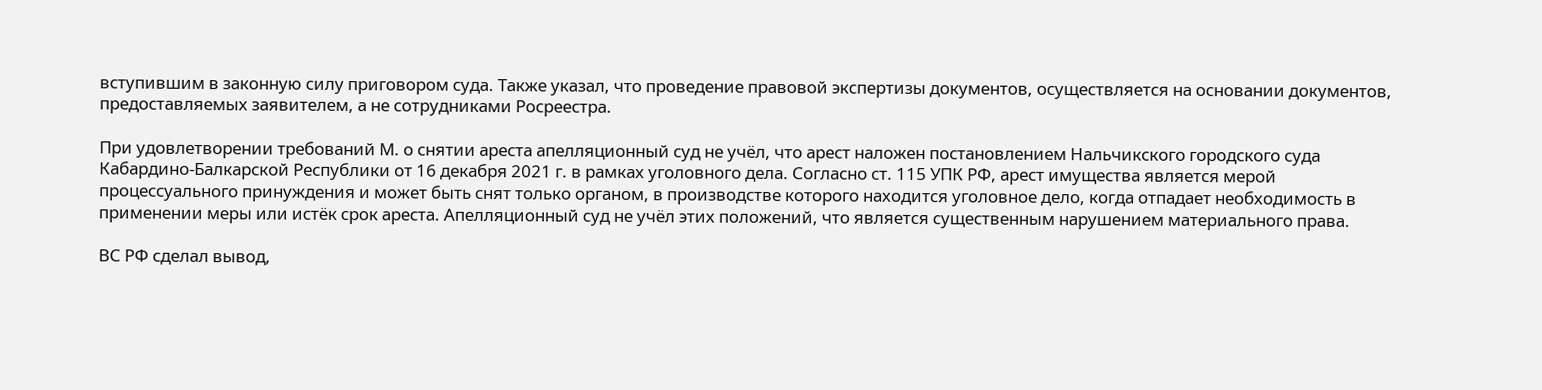вступившим в законную силу приговором суда. Также указал, что проведение правовой экспертизы документов, осуществляется на основании документов, предоставляемых заявителем, а не сотрудниками Росреестра.

При удовлетворении требований М. о снятии ареста апелляционный суд не учёл, что арест наложен постановлением Нальчикского городского суда Кабардино-Балкарской Республики от 16 декабря 2021 г. в рамках уголовного дела. Согласно ст. 115 УПК РФ, арест имущества является мерой процессуального принуждения и может быть снят только органом, в производстве которого находится уголовное дело, когда отпадает необходимость в применении меры или истёк срок ареста. Апелляционный суд не учёл этих положений, что является существенным нарушением материального права.

ВС РФ сделал вывод,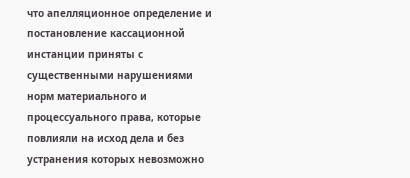что апелляционное определение и постановление кассационной инстанции приняты с существенными нарушениями норм материального и процессуального права, которые повлияли на исход дела и без устранения которых невозможно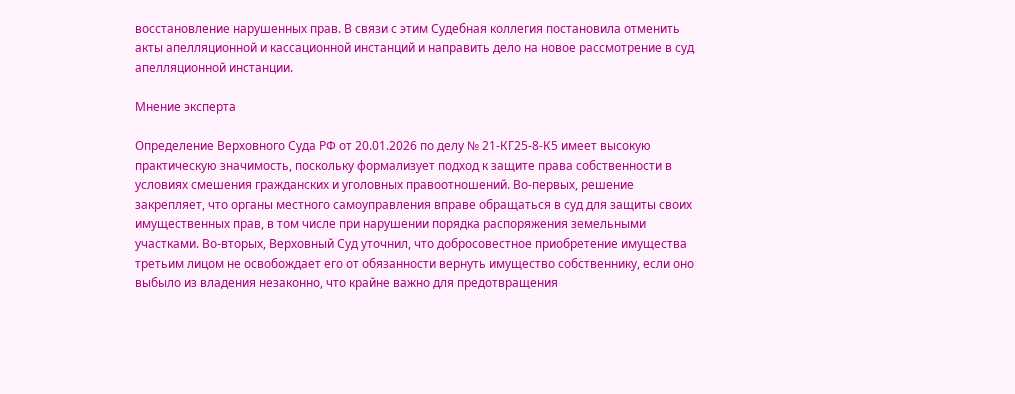восстановление нарушенных прав. В связи с этим Судебная коллегия постановила отменить акты апелляционной и кассационной инстанций и направить дело на новое рассмотрение в суд апелляционной инстанции.

Мнение эксперта

Определение Верховного Суда РФ от 20.01.2026 по делу № 21-КГ25-8-К5 имеет высокую практическую значимость, поскольку формализует подход к защите права собственности в условиях смешения гражданских и уголовных правоотношений. Во-первых, решение закрепляет, что органы местного самоуправления вправе обращаться в суд для защиты своих имущественных прав, в том числе при нарушении порядка распоряжения земельными участками. Во-вторых, Верховный Суд уточнил, что добросовестное приобретение имущества третьим лицом не освобождает его от обязанности вернуть имущество собственнику, если оно выбыло из владения незаконно, что крайне важно для предотвращения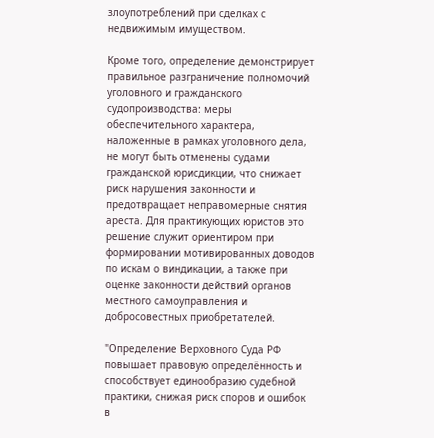злоупотреблений при сделках с недвижимым имуществом.

Кроме того, определение демонстрирует правильное разграничение полномочий уголовного и гражданского судопроизводства: меры обеспечительного характера, наложенные в рамках уголовного дела, не могут быть отменены судами гражданской юрисдикции, что снижает риск нарушения законности и предотвращает неправомерные снятия ареста. Для практикующих юристов это решение служит ориентиром при формировании мотивированных доводов по искам о виндикации, а также при оценке законности действий органов местного самоуправления и добросовестных приобретателей.

"Определение Верховного Суда РФ повышает правовую определённость и способствует единообразию судебной практики, снижая риск споров и ошибок в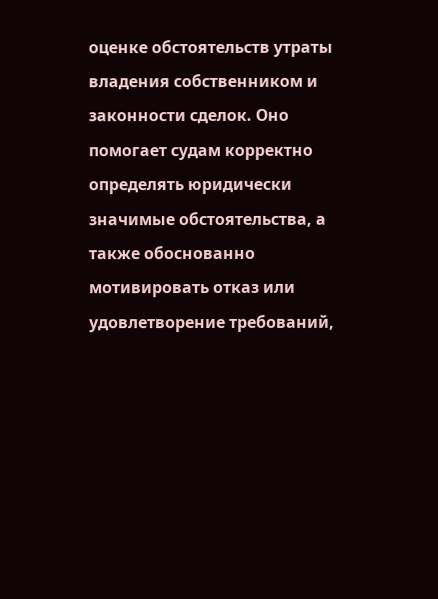оценке обстоятельств утраты владения собственником и законности сделок. Оно помогает судам корректно определять юридически значимые обстоятельства, а также обоснованно мотивировать отказ или удовлетворение требований,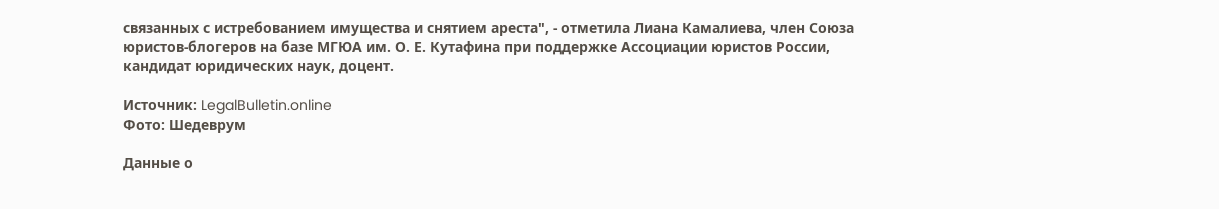связанных с истребованием имущества и снятием ареста", - отметила Лиана Камалиева, член Союза юристов-блогеров на базе МГЮА им. О. Е. Кутафина при поддержке Ассоциации юристов России, кандидат юридических наук, доцент.

Источник: LegalBulletin.online
Фото: Шедеврум

Данные о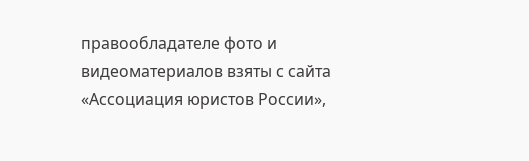правообладателе фото и видеоматериалов взяты с сайта «Ассоциация юристов России»,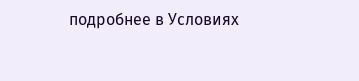подробнее в Условиях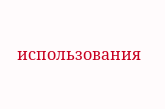использования